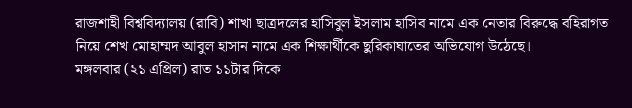রাজশাহী বিশ্ববিদ্যালয় (রাবি) শাখা ছাত্রদলের হাসিবুল ইসলাম হাসিব নামে এক নেতার বিরুদ্ধে বহিরাগত নিয়ে শেখ মোহাম্মদ আবুল হাসান নামে এক শিক্ষার্থীকে ছুরিকাঘাতের অভিযোগ উঠেছে।
মঙ্গলবার (২১ এপ্রিল) রাত ১১টার দিকে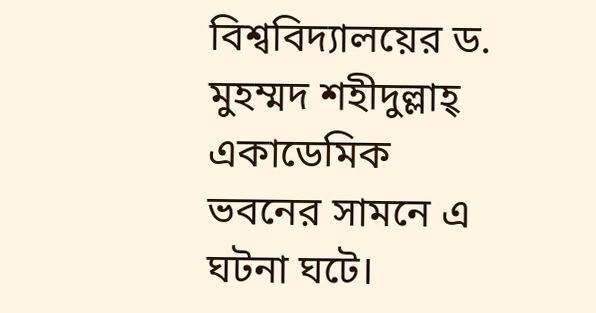বিশ্ববিদ্যালয়ের ড. মুহম্মদ শহীদুল্লাহ্ একাডেমিক ভবনের সামনে এ ঘটনা ঘটে।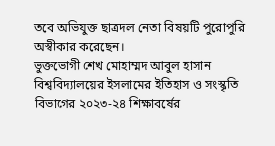তবে অভিযুক্ত ছাত্রদল নেতা বিষয়টি পুরোপুরি অস্বীকার করেছেন।
ভুক্তভোগী শেখ মোহাম্মদ আবুল হাসান বিশ্ববিদ্যালয়ের ইসলামের ইতিহাস ও সংস্কৃতি বিভাগের ২০২৩-২৪ শিক্ষাবর্ষের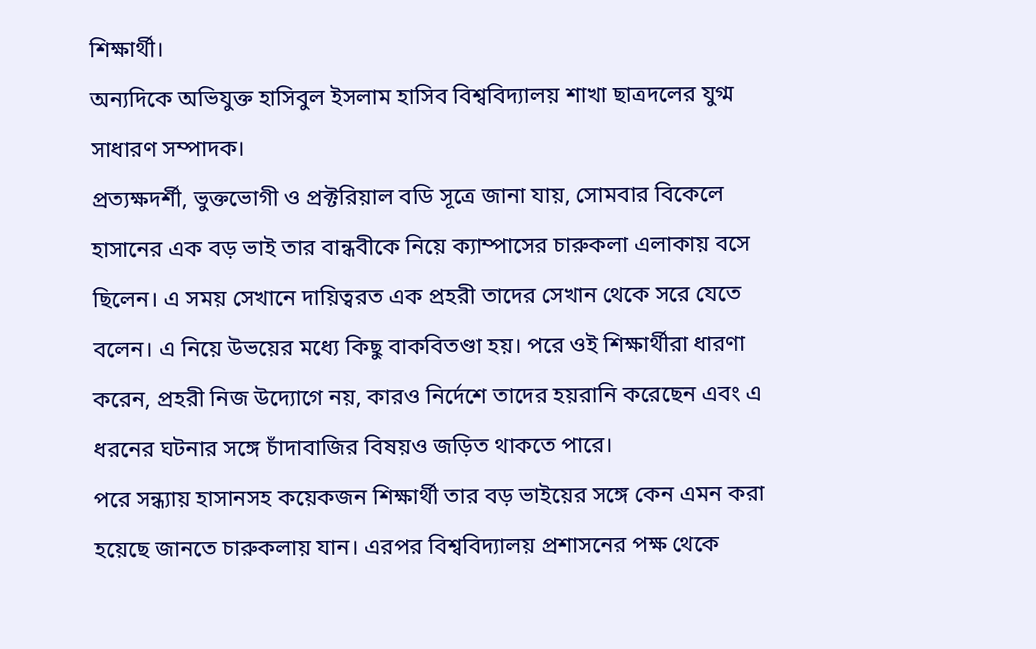শিক্ষার্থী।
অন্যদিকে অভিযুক্ত হাসিবুল ইসলাম হাসিব বিশ্ববিদ্যালয় শাখা ছাত্রদলের যুগ্ম সাধারণ সম্পাদক।
প্রত্যক্ষদর্শী, ভুক্তভোগী ও প্রক্টরিয়াল বডি সূত্রে জানা যায়, সোমবার বিকেলে হাসানের এক বড় ভাই তার বান্ধবীকে নিয়ে ক্যাম্পাসের চারুকলা এলাকায় বসে ছিলেন। এ সময় সেখানে দায়িত্বরত এক প্রহরী তাদের সেখান থেকে সরে যেতে বলেন। এ নিয়ে উভয়ের মধ্যে কিছু বাকবিতণ্ডা হয়। পরে ওই শিক্ষার্থীরা ধারণা করেন, প্রহরী নিজ উদ্যোগে নয়, কারও নির্দেশে তাদের হয়রানি করেছেন এবং এ ধরনের ঘটনার সঙ্গে চাঁদাবাজির বিষয়ও জড়িত থাকতে পারে।
পরে সন্ধ্যায় হাসানসহ কয়েকজন শিক্ষার্থী তার বড় ভাইয়ের সঙ্গে কেন এমন করা হয়েছে জানতে চারুকলায় যান। এরপর বিশ্ববিদ্যালয় প্রশাসনের পক্ষ থেকে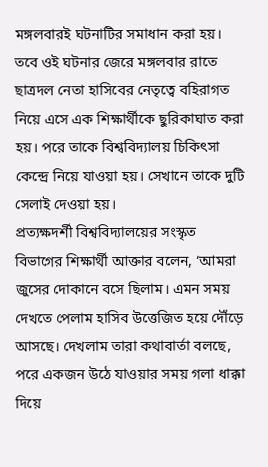মঙ্গলবারই ঘটনাটির সমাধান করা হয়। তবে ওই ঘটনার জেরে মঙ্গলবার রাতে ছাত্রদল নেতা হাসিবের নেতৃত্বে বহিরাগত নিয়ে এসে এক শিক্ষার্থীকে ছুরিকাঘাত করা হয়। পরে তাকে বিশ্ববিদ্যালয় চিকিৎসা কেন্দ্রে নিয়ে যাওয়া হয়। সেখানে তাকে দুটি সেলাই দেওয়া হয়।
প্রত্যক্ষদর্শী বিশ্ববিদ্যালয়ের সংস্কৃত বিভাগের শিক্ষার্থী আক্তার বলেন, ‘আমরা জুসের দোকানে বসে ছিলাম। এমন সময় দেখতে পেলাম হাসিব উত্তেজিত হয়ে দৌঁড়ে আসছে। দেখলাম তারা কথাবার্তা বলছে, পরে একজন উঠে যাওয়ার সময় গলা ধাক্কা দিয়ে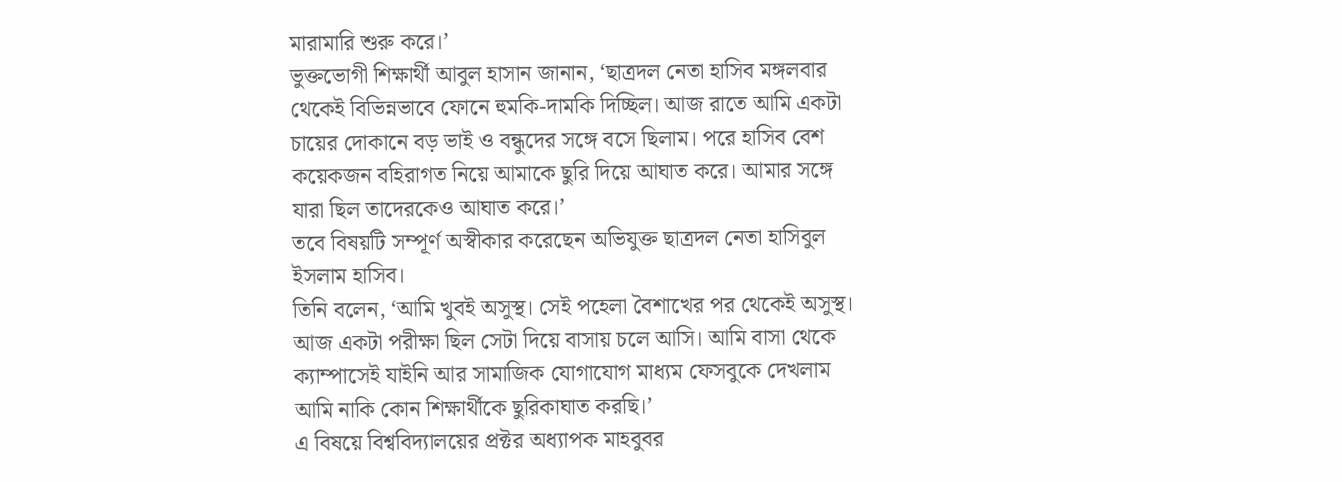মারামারি শুরু করে।’
ভুক্তভোগী শিক্ষার্থী আবুল হাসান জানান, ‘ছাত্রদল নেতা হাসিব মঙ্গলবার থেকেই বিভিন্নভাবে ফোনে হুমকি-দামকি দিচ্ছিল। আজ রাতে আমি একটা চায়ের দোকানে বড় ভাই ও বন্ধুদের সঙ্গে বসে ছিলাম। পরে হাসিব বেশ কয়েকজন বহিরাগত নিয়ে আমাকে ছুরি দিয়ে আঘাত করে। আমার সঙ্গে যারা ছিল তাদেরকেও আঘাত করে।’
তবে বিষয়টি সম্পূর্ণ অস্বীকার করেছেন অভিযুক্ত ছাত্রদল নেতা হাসিবুল ইসলাম হাসিব।
তিনি বলেন, ‘আমি খুবই অসুস্থ। সেই পহেলা বৈশাখের পর থেকেই অসুস্থ। আজ একটা পরীক্ষা ছিল সেটা দিয়ে বাসায় চলে আসি। আমি বাসা থেকে ক্যাম্পাসেই যাইনি আর সামাজিক যোগাযোগ মাধ্যম ফেসবুকে দেখলাম আমি নাকি কোন শিক্ষার্থীকে ছুরিকাঘাত করছি।’
এ বিষয়ে বিশ্ববিদ্যালয়ের প্রক্টর অধ্যাপক মাহবুবর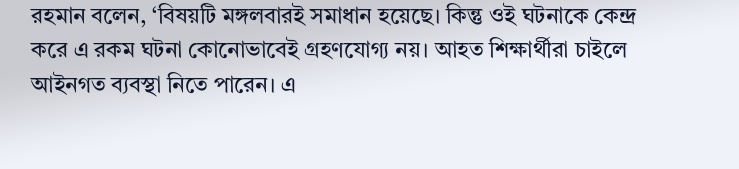রহমান বলেন, ‘বিষয়টি মঙ্গলবারই সমাধান হয়েছে। কিন্তু ওই ঘটনাকে কেন্দ্র করে এ রকম ঘটনা কোনোভাবেই গ্রহণযোগ্য নয়। আহত শিক্ষার্থীরা চাইলে আইনগত ব্যবস্থা নিতে পারেন। এ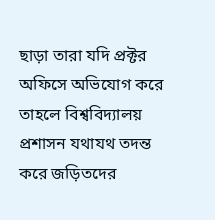ছাড়া তারা যদি প্রক্টর অফিসে অভিযোগ করে তাহলে বিশ্ববিদ্যালয় প্রশাসন যথাযথ তদন্ত করে জড়িতদের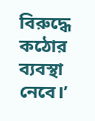বিরুদ্ধে কঠোর ব্যবস্থা নেবে।’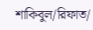শাকিবুল/রিফাত/